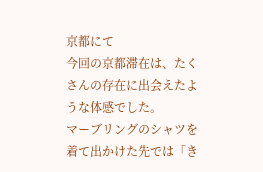京都にて
今回の京都滞在は、たくさんの存在に出会えたような体感でした。
マーブリングのシャツを着て出かけた先では「き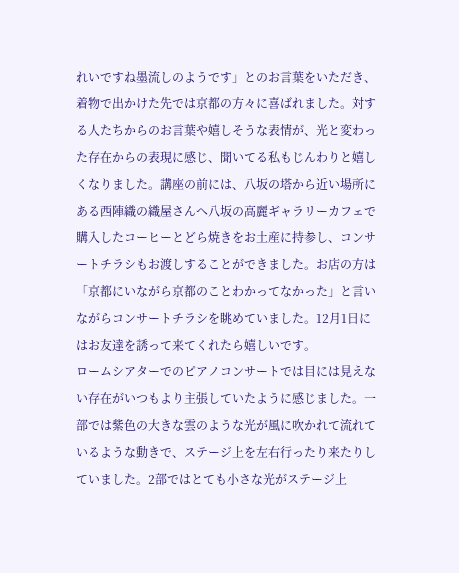れいですね墨流しのようです」とのお言葉をいただき、着物で出かけた先では京都の方々に喜ばれました。対する人たちからのお言葉や嬉しそうな表情が、光と変わった存在からの表現に感じ、聞いてる私もじんわりと嬉しくなりました。講座の前には、八坂の塔から近い場所にある西陣織の織屋さんへ八坂の高麗ギャラリーカフェで購入したコーヒーとどら焼きをお土産に持参し、コンサートチラシもお渡しすることができました。お店の方は「京都にいながら京都のことわかってなかった」と言いながらコンサートチラシを眺めていました。12月1日にはお友達を誘って来てくれたら嬉しいです。
ロームシアターでのピアノコンサートでは目には見えない存在がいつもより主張していたように感じました。一部では紫色の大きな雲のような光が風に吹かれて流れているような動きで、ステージ上を左右行ったり来たりしていました。2部ではとても小さな光がステージ上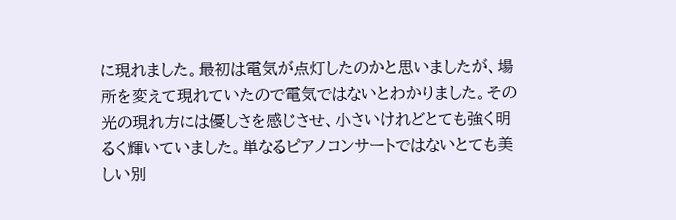に現れました。最初は電気が点灯したのかと思いましたが、場所を変えて現れていたので電気ではないとわかりました。その光の現れ方には優しさを感じさせ、小さいけれどとても強く明るく輝いていました。単なるピアノコンサートではないとても美しい別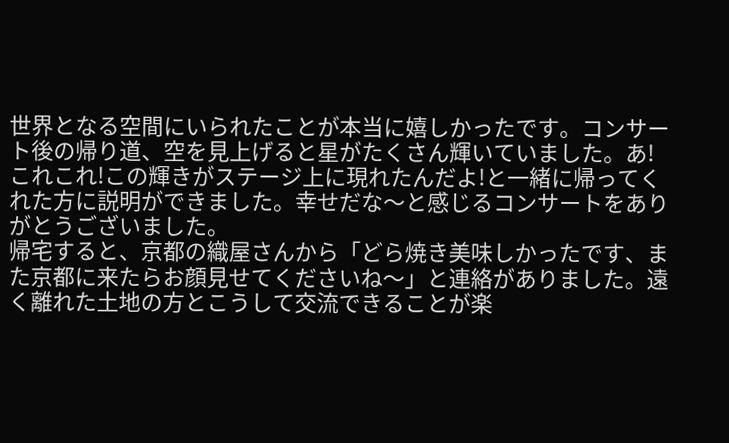世界となる空間にいられたことが本当に嬉しかったです。コンサート後の帰り道、空を見上げると星がたくさん輝いていました。あ!これこれ!この輝きがステージ上に現れたんだよ!と一緒に帰ってくれた方に説明ができました。幸せだな〜と感じるコンサートをありがとうございました。
帰宅すると、京都の織屋さんから「どら焼き美味しかったです、また京都に来たらお顔見せてくださいね〜」と連絡がありました。遠く離れた土地の方とこうして交流できることが楽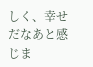しく、幸せだなあと感じま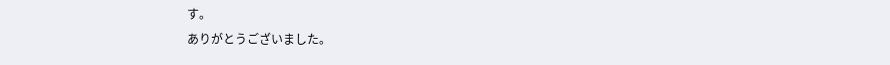す。
ありがとうございました。